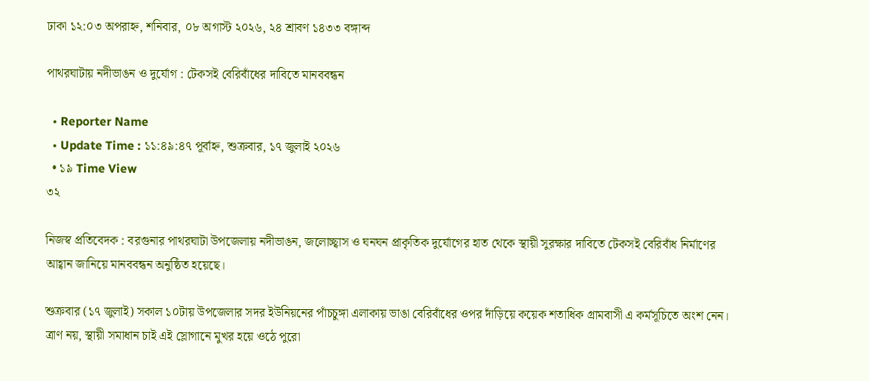ঢাকা ১২:০৩ অপরাহ্ন, শনিবার, ০৮ অগাস্ট ২০২৬, ২৪ শ্রাবণ ১৪৩৩ বঙ্গাব্দ

পাথরঘাটায় নদীভাঙন ও দুর্যোগ : টেকসই বেরিবাঁধের দাবিতে মানববন্ধন

  • Reporter Name
  • Update Time : ১১:৪৯:৪৭ পূর্বাহ্ন, শুক্রবার, ১৭ জুলাই ২০২৬
  • ১৯ Time View
৩২

নিজস্ব প্রতিবেদক : বরগুনার পাথরঘাটা উপজেলায় নদীভাঙন, জলোচ্ছ্বাস ও ঘনঘন প্রাকৃতিক দুর্যোগের হাত থেকে স্থায়ী সুরক্ষার দাবিতে টেকসই বেরিবাঁধ নির্মাণের আহ্বান জানিয়ে মানববন্ধন অনুষ্ঠিত হয়েছে।

শুক্রবার (১৭ জুলাই) সকাল ১০টায় উপজেলার সদর ইউনিয়নের পাঁচচুঙ্গা এলাকায় ভাঙা বেরিবাঁধের ওপর দাঁড়িয়ে কয়েক শতাধিক গ্রামবাসী এ কর্মসূচিতে অংশ নেন। ত্রাণ নয়, স্থায়ী সমাধান চাই এই স্লোগানে মুখর হয়ে ওঠে পুরো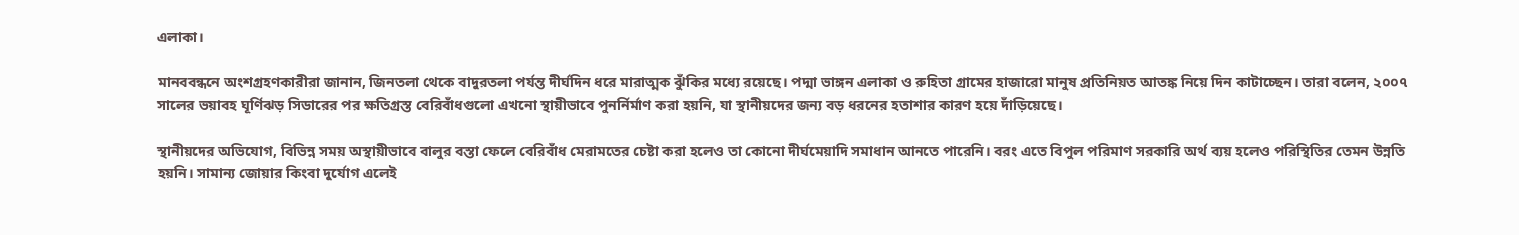এলাকা।

মানববন্ধনে অংশগ্রহণকারীরা জানান, জিনতলা থেকে বাদুরতলা পর্যন্ত দীর্ঘদিন ধরে মারাত্মক ঝুঁকির মধ্যে রয়েছে। পদ্মা ভাঙ্গন এলাকা ও রুহিতা গ্রামের হাজারো মানুষ প্রতিনিয়ত আতঙ্ক নিয়ে দিন কাটাচ্ছেন। তারা বলেন, ২০০৭ সালের ভয়াবহ ঘূর্ণিঝড় সিডারের পর ক্ষতিগ্রস্ত বেরিবাঁধগুলো এখনো স্থায়ীভাবে পুনর্নির্মাণ করা হয়নি, যা স্থানীয়দের জন্য বড় ধরনের হতাশার কারণ হয়ে দাঁড়িয়েছে।

স্থানীয়দের অভিযোগ, বিভিন্ন সময় অস্থায়ীভাবে বালুর বস্তা ফেলে বেরিবাঁধ মেরামতের চেষ্টা করা হলেও তা কোনো দীর্ঘমেয়াদি সমাধান আনতে পারেনি। বরং এতে বিপুল পরিমাণ সরকারি অর্থ ব্যয় হলেও পরিস্থিতির তেমন উন্নতি হয়নি। সামান্য জোয়ার কিংবা দুর্যোগ এলেই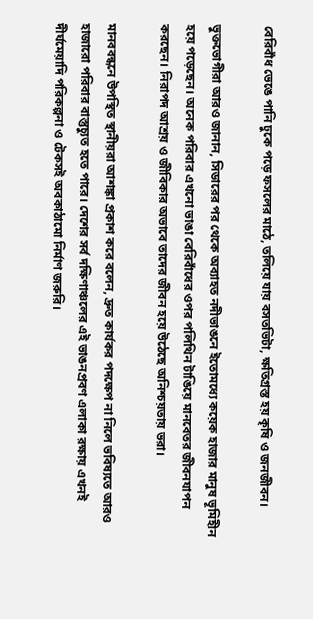বেরিবাঁধ ভেঙে পানি ঢুকে পড়ে ফসলের মাঠে, তলিয়ে যায় বসতভিটা, ক্ষতিগ্রস্ত হয় কৃষি ও জনজীবন।

ভুক্তভোগীরা আরও জানান, সিডারের পর থেকে অব্যাহত নদীভাঙনে ইতোমধ্যে কয়েক হাজার মানুষ ভূমিহীন হয়ে পড়েছেন। অনেক পরিবার এখনো ভাঙা বেরিবাঁধের ওপর পলিথিন টাঙিয়ে মানবেতর জীবনযাপন করছেন। নিরাপদ আশ্রয় ও জীবিকার অভাবে তাদের জীবন হয়ে উঠেছে অনিশ্চয়তায় ভরা।

মানববন্ধনে উপস্থিত স্থানীয়রা আশঙ্কা প্রকাশ করে বলেন, দ্রুত কার্যকর পদক্ষেপ না নিলে ভবিষ্যতে আরও হাজারো পরিবার বাস্তুচ্যুত হতে পারে। দেশের সর্ব দক্ষিণাঞ্চলের এই ভাঙনপ্রবণ এলাকা রক্ষায় এখনই দীর্ঘমেয়াদি পরিকল্পনা ও টেকসই অবকাঠামো নির্মাণ জরুরি।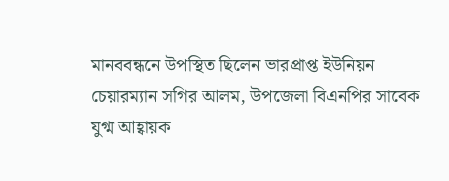মানববন্ধনে উপস্থিত ছিলেন ভারপ্রাপ্ত ইউনিয়ন চেয়ারম্যান সগির আলম, উপজেলা বিএনপির সাবেক যুগ্ম আহ্বায়ক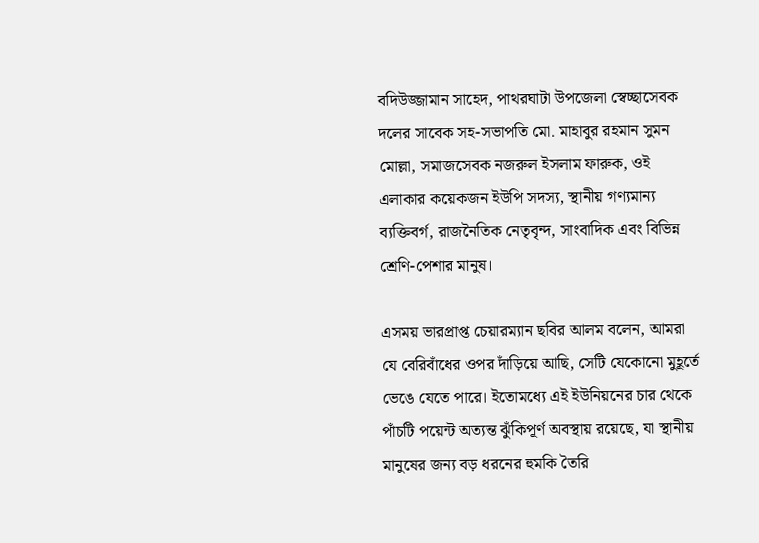বদিউজ্জামান সাহেদ, পাথরঘাটা উপজেলা স্বেচ্ছাসেবক দলের সাবেক সহ-সভাপতি মো. মাহাবুর রহমান সুমন মোল্লা, সমাজসেবক নজরুল ইসলাম ফারুক, ওই এলাকার কয়েকজন ইউপি সদস্য, স্থানীয় গণ্যমান্য ব্যক্তিবর্গ, রাজনৈতিক নেতৃবৃন্দ, সাংবাদিক এবং বিভিন্ন শ্রেণি-পেশার মানুষ।

এসময় ভারপ্রাপ্ত চেয়ারম্যান ছবির আলম বলেন, আমরা যে বেরিবাঁধের ওপর দাঁড়িয়ে আছি, সেটি যেকোনো মুহূর্তে ভেঙে যেতে পারে। ইতোমধ্যে এই ইউনিয়নের চার থেকে পাঁচটি পয়েন্ট অত্যন্ত ঝুঁকিপূর্ণ অবস্থায় রয়েছে, যা স্থানীয় মানুষের জন্য বড় ধরনের হুমকি তৈরি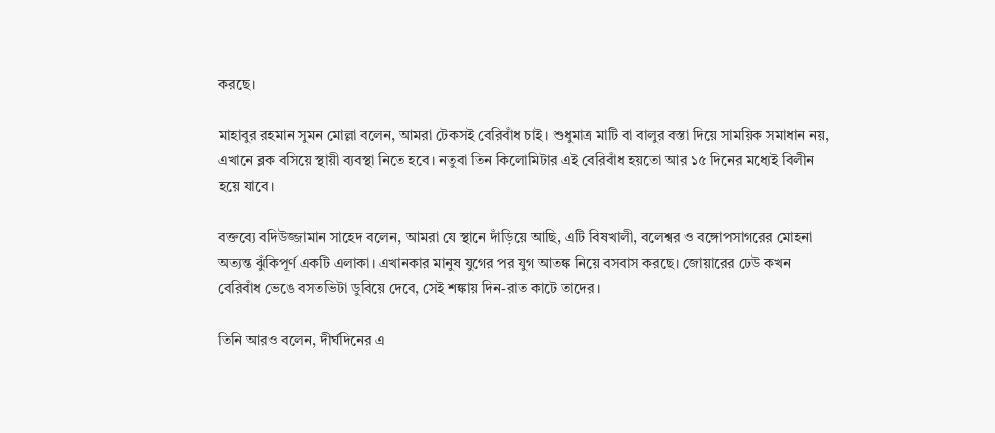করছে।

মাহাবুর রহমান সুমন মোল্লা বলেন, আমরা টেকসই বেরিবাঁধ চাই। শুধুমাত্র মাটি বা বালুর বস্তা দিয়ে সাময়িক সমাধান নয়, এখানে ব্লক বসিয়ে স্থায়ী ব্যবস্থা নিতে হবে। নতুবা তিন কিলোমিটার এই বেরিবাঁধ হয়তো আর ১৫ দিনের মধ্যেই বিলীন হয়ে যাবে।

বক্তব্যে বদিউজ্জামান সাহেদ বলেন, আমরা যে স্থানে দাঁড়িয়ে আছি, এটি বিষখালী, বলেশ্বর ও বঙ্গোপসাগরের মোহনা অত্যন্ত ঝুঁকিপূর্ণ একটি এলাকা। এখানকার মানুষ যুগের পর যুগ আতঙ্ক নিয়ে বসবাস করছে। জোয়ারের ঢেউ কখন বেরিবাঁধ ভেঙে বসতভিটা ডুবিয়ে দেবে, সেই শঙ্কায় দিন-রাত কাটে তাদের।

তিনি আরও বলেন, দীর্ঘদিনের এ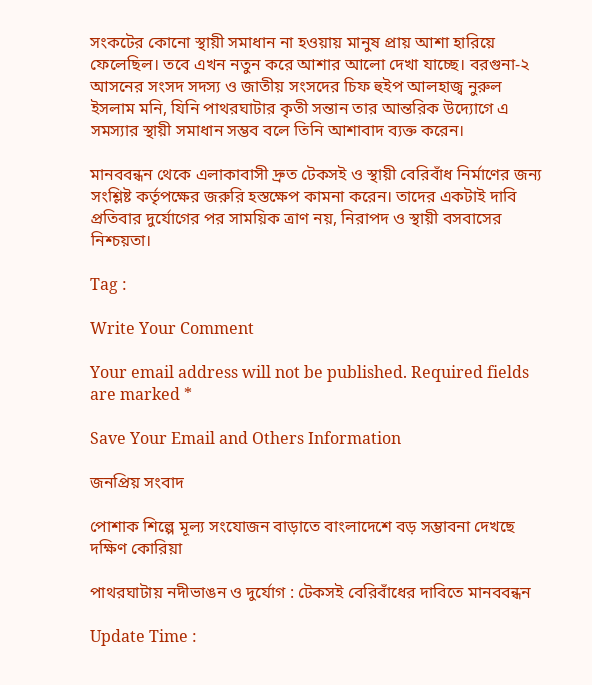সংকটের কোনো স্থায়ী সমাধান না হওয়ায় মানুষ প্রায় আশা হারিয়ে ফেলেছিল। তবে এখন নতুন করে আশার আলো দেখা যাচ্ছে। বরগুনা-২ আসনের সংসদ সদস্য ও জাতীয় সংসদের চিফ হুইপ আলহাজ্ব নুরুল ইসলাম মনি, যিনি পাথরঘাটার কৃতী সন্তান তার আন্তরিক উদ্যোগে এ সমস্যার স্থায়ী সমাধান সম্ভব বলে তিনি আশাবাদ ব্যক্ত করেন।

মানববন্ধন থেকে এলাকাবাসী দ্রুত টেকসই ও স্থায়ী বেরিবাঁধ নির্মাণের জন্য সংশ্লিষ্ট কর্তৃপক্ষের জরুরি হস্তক্ষেপ কামনা করেন। তাদের একটাই দাবি প্রতিবার দুর্যোগের পর সাময়িক ত্রাণ নয়, নিরাপদ ও স্থায়ী বসবাসের নিশ্চয়তা।

Tag :

Write Your Comment

Your email address will not be published. Required fields are marked *

Save Your Email and Others Information

জনপ্রিয় সংবাদ

পোশাক শিল্পে মূল্য সংযোজন বাড়াতে বাংলাদেশে বড় সম্ভাবনা দেখছে দক্ষিণ কোরিয়া

পাথরঘাটায় নদীভাঙন ও দুর্যোগ : টেকসই বেরিবাঁধের দাবিতে মানববন্ধন

Update Time :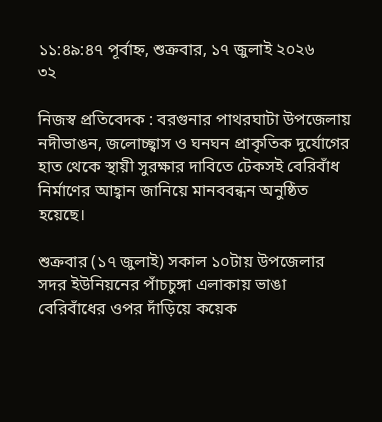১১:৪৯:৪৭ পূর্বাহ্ন, শুক্রবার, ১৭ জুলাই ২০২৬
৩২

নিজস্ব প্রতিবেদক : বরগুনার পাথরঘাটা উপজেলায় নদীভাঙন, জলোচ্ছ্বাস ও ঘনঘন প্রাকৃতিক দুর্যোগের হাত থেকে স্থায়ী সুরক্ষার দাবিতে টেকসই বেরিবাঁধ নির্মাণের আহ্বান জানিয়ে মানববন্ধন অনুষ্ঠিত হয়েছে।

শুক্রবার (১৭ জুলাই) সকাল ১০টায় উপজেলার সদর ইউনিয়নের পাঁচচুঙ্গা এলাকায় ভাঙা বেরিবাঁধের ওপর দাঁড়িয়ে কয়েক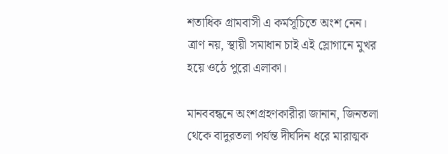শতাধিক গ্রামবাসী এ কর্মসূচিতে অংশ নেন। ত্রাণ নয়, স্থায়ী সমাধান চাই এই স্লোগানে মুখর হয়ে ওঠে পুরো এলাকা।

মানববন্ধনে অংশগ্রহণকারীরা জানান, জিনতলা থেকে বাদুরতলা পর্যন্ত দীর্ঘদিন ধরে মারাত্মক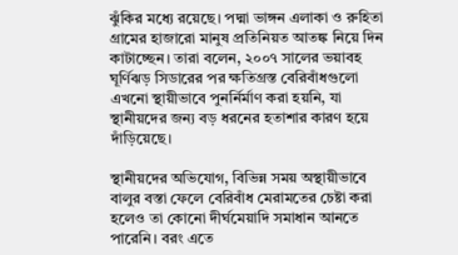ঝুঁকির মধ্যে রয়েছে। পদ্মা ভাঙ্গন এলাকা ও রুহিতা গ্রামের হাজারো মানুষ প্রতিনিয়ত আতঙ্ক নিয়ে দিন কাটাচ্ছেন। তারা বলেন, ২০০৭ সালের ভয়াবহ ঘূর্ণিঝড় সিডারের পর ক্ষতিগ্রস্ত বেরিবাঁধগুলো এখনো স্থায়ীভাবে পুনর্নির্মাণ করা হয়নি, যা স্থানীয়দের জন্য বড় ধরনের হতাশার কারণ হয়ে দাঁড়িয়েছে।

স্থানীয়দের অভিযোগ, বিভিন্ন সময় অস্থায়ীভাবে বালুর বস্তা ফেলে বেরিবাঁধ মেরামতের চেষ্টা করা হলেও তা কোনো দীর্ঘমেয়াদি সমাধান আনতে পারেনি। বরং এতে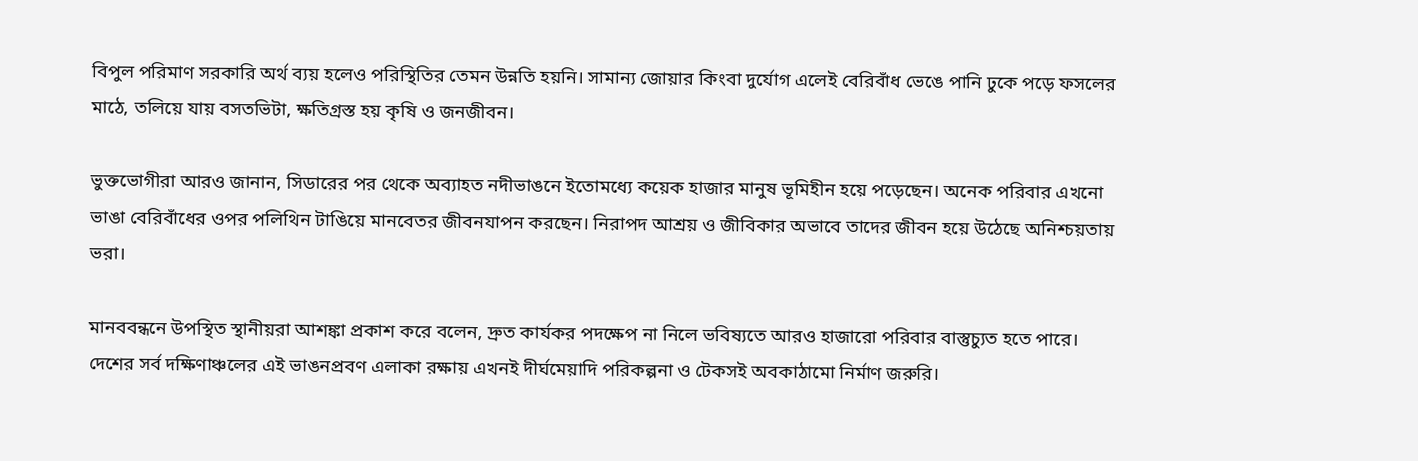বিপুল পরিমাণ সরকারি অর্থ ব্যয় হলেও পরিস্থিতির তেমন উন্নতি হয়নি। সামান্য জোয়ার কিংবা দুর্যোগ এলেই বেরিবাঁধ ভেঙে পানি ঢুকে পড়ে ফসলের মাঠে, তলিয়ে যায় বসতভিটা, ক্ষতিগ্রস্ত হয় কৃষি ও জনজীবন।

ভুক্তভোগীরা আরও জানান, সিডারের পর থেকে অব্যাহত নদীভাঙনে ইতোমধ্যে কয়েক হাজার মানুষ ভূমিহীন হয়ে পড়েছেন। অনেক পরিবার এখনো ভাঙা বেরিবাঁধের ওপর পলিথিন টাঙিয়ে মানবেতর জীবনযাপন করছেন। নিরাপদ আশ্রয় ও জীবিকার অভাবে তাদের জীবন হয়ে উঠেছে অনিশ্চয়তায় ভরা।

মানববন্ধনে উপস্থিত স্থানীয়রা আশঙ্কা প্রকাশ করে বলেন, দ্রুত কার্যকর পদক্ষেপ না নিলে ভবিষ্যতে আরও হাজারো পরিবার বাস্তুচ্যুত হতে পারে। দেশের সর্ব দক্ষিণাঞ্চলের এই ভাঙনপ্রবণ এলাকা রক্ষায় এখনই দীর্ঘমেয়াদি পরিকল্পনা ও টেকসই অবকাঠামো নির্মাণ জরুরি।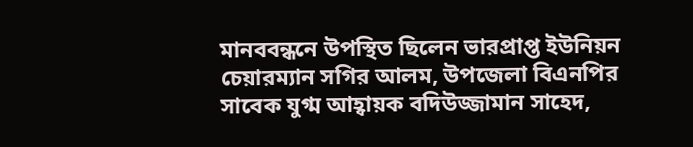মানববন্ধনে উপস্থিত ছিলেন ভারপ্রাপ্ত ইউনিয়ন চেয়ারম্যান সগির আলম, উপজেলা বিএনপির সাবেক যুগ্ম আহ্বায়ক বদিউজ্জামান সাহেদ,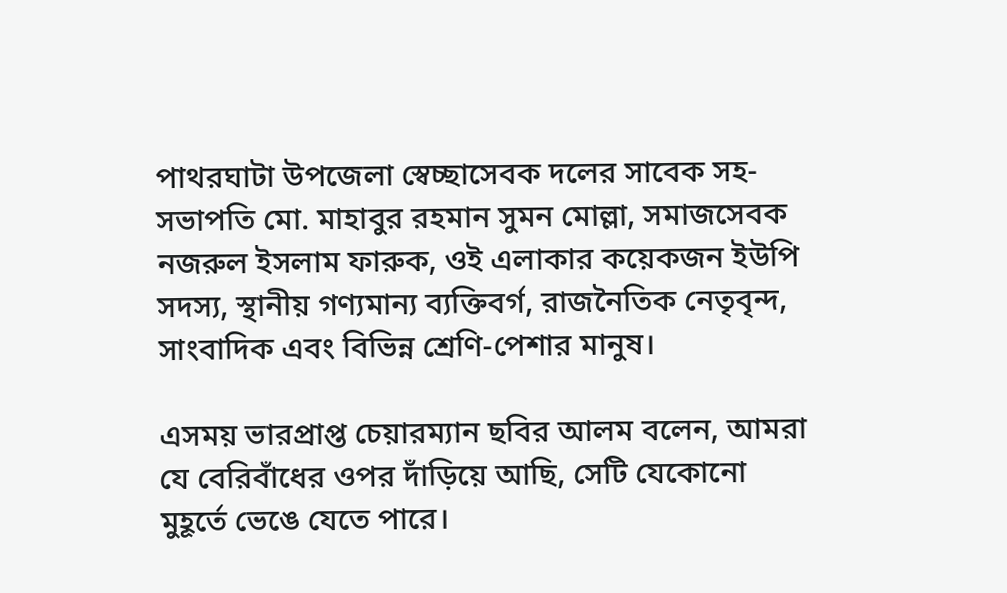পাথরঘাটা উপজেলা স্বেচ্ছাসেবক দলের সাবেক সহ-সভাপতি মো. মাহাবুর রহমান সুমন মোল্লা, সমাজসেবক নজরুল ইসলাম ফারুক, ওই এলাকার কয়েকজন ইউপি সদস্য, স্থানীয় গণ্যমান্য ব্যক্তিবর্গ, রাজনৈতিক নেতৃবৃন্দ, সাংবাদিক এবং বিভিন্ন শ্রেণি-পেশার মানুষ।

এসময় ভারপ্রাপ্ত চেয়ারম্যান ছবির আলম বলেন, আমরা যে বেরিবাঁধের ওপর দাঁড়িয়ে আছি, সেটি যেকোনো মুহূর্তে ভেঙে যেতে পারে।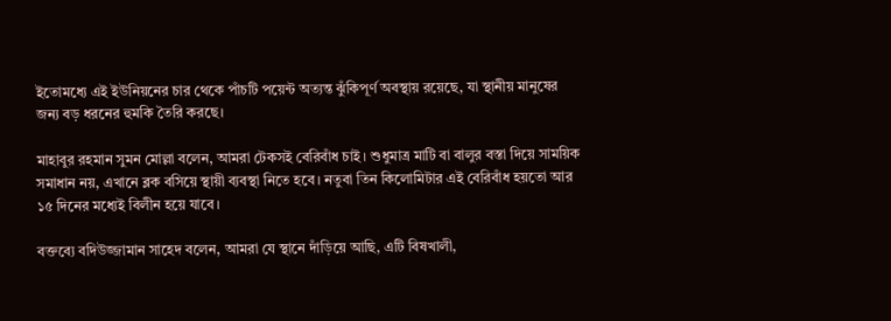ইতোমধ্যে এই ইউনিয়নের চার থেকে পাঁচটি পয়েন্ট অত্যন্ত ঝুঁকিপূর্ণ অবস্থায় রয়েছে, যা স্থানীয় মানুষের জন্য বড় ধরনের হুমকি তৈরি করছে।

মাহাবুর রহমান সুমন মোল্লা বলেন, আমরা টেকসই বেরিবাঁধ চাই। শুধুমাত্র মাটি বা বালুর বস্তা দিয়ে সাময়িক সমাধান নয়, এখানে ব্লক বসিয়ে স্থায়ী ব্যবস্থা নিতে হবে। নতুবা তিন কিলোমিটার এই বেরিবাঁধ হয়তো আর ১৫ দিনের মধ্যেই বিলীন হয়ে যাবে।

বক্তব্যে বদিউজ্জামান সাহেদ বলেন, আমরা যে স্থানে দাঁড়িয়ে আছি, এটি বিষখালী,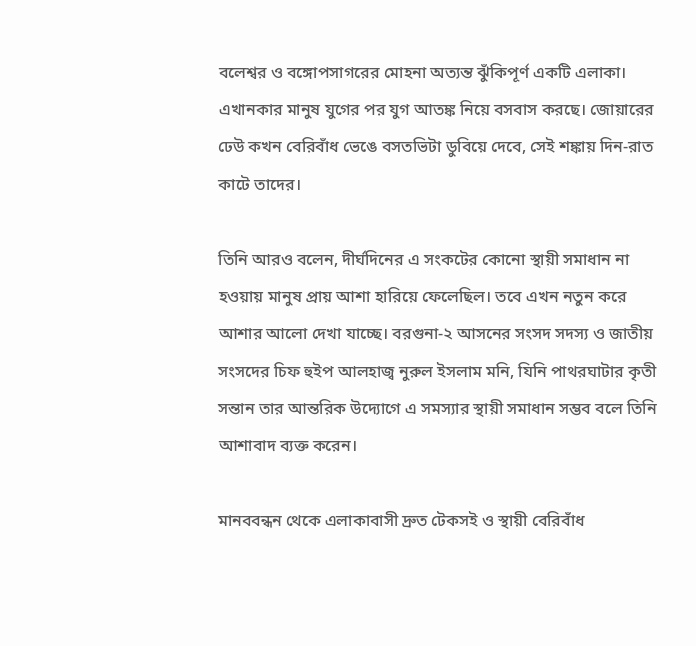বলেশ্বর ও বঙ্গোপসাগরের মোহনা অত্যন্ত ঝুঁকিপূর্ণ একটি এলাকা। এখানকার মানুষ যুগের পর যুগ আতঙ্ক নিয়ে বসবাস করছে। জোয়ারের ঢেউ কখন বেরিবাঁধ ভেঙে বসতভিটা ডুবিয়ে দেবে, সেই শঙ্কায় দিন-রাত কাটে তাদের।

তিনি আরও বলেন, দীর্ঘদিনের এ সংকটের কোনো স্থায়ী সমাধান না হওয়ায় মানুষ প্রায় আশা হারিয়ে ফেলেছিল। তবে এখন নতুন করে আশার আলো দেখা যাচ্ছে। বরগুনা-২ আসনের সংসদ সদস্য ও জাতীয় সংসদের চিফ হুইপ আলহাজ্ব নুরুল ইসলাম মনি, যিনি পাথরঘাটার কৃতী সন্তান তার আন্তরিক উদ্যোগে এ সমস্যার স্থায়ী সমাধান সম্ভব বলে তিনি আশাবাদ ব্যক্ত করেন।

মানববন্ধন থেকে এলাকাবাসী দ্রুত টেকসই ও স্থায়ী বেরিবাঁধ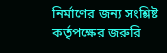নির্মাণের জন্য সংশ্লিষ্ট কর্তৃপক্ষের জরুরি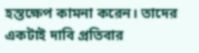হস্তক্ষেপ কামনা করেন। তাদের একটাই দাবি প্রতিবার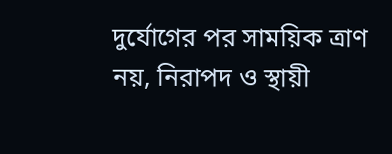দুর্যোগের পর সাময়িক ত্রাণ নয়, নিরাপদ ও স্থায়ী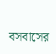বসবাসের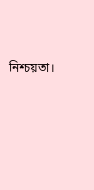নিশ্চয়তা।